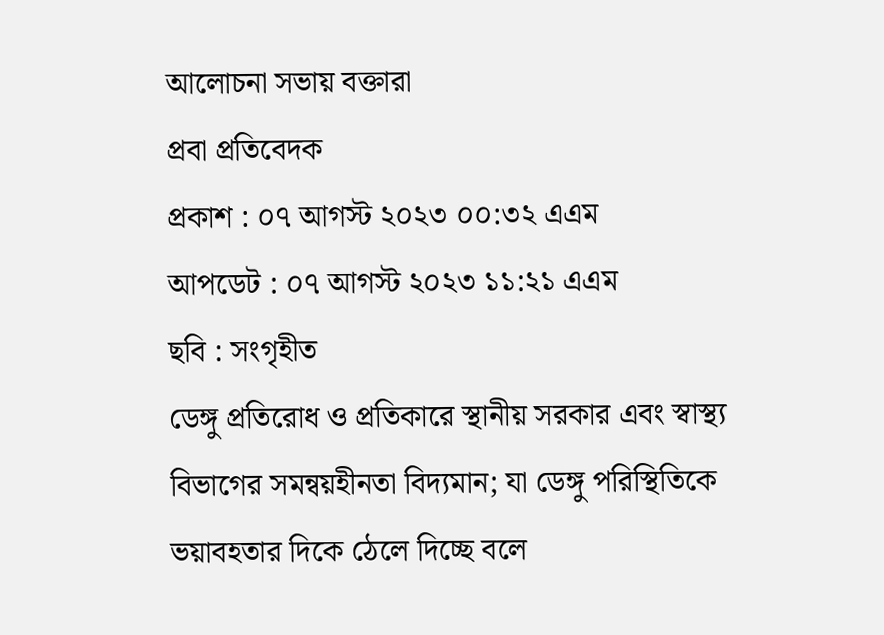আলোচনা সভায় বক্তারা
প্রবা প্রতিবেদক
প্রকাশ : ০৭ আগস্ট ২০২৩ ০০:৩২ এএম
আপডেট : ০৭ আগস্ট ২০২৩ ১১:২১ এএম
ছবি : সংগৃহীত
ডেঙ্গু প্রতিরোধ ও প্রতিকারে স্থানীয় সরকার এবং স্বাস্থ্য বিভাগের সমন্বয়হীনতা বিদ্যমান; যা ডেঙ্গু পরিস্থিতিকে ভয়াবহতার দিকে ঠেলে দিচ্ছে বলে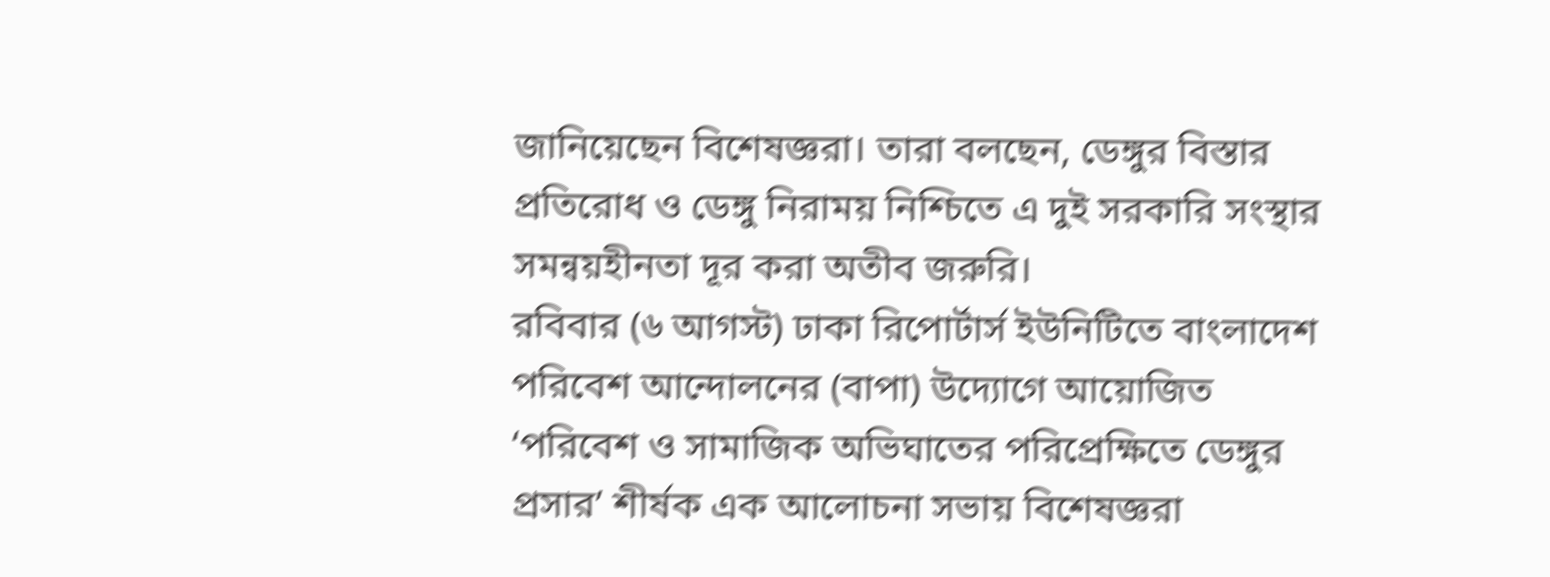জানিয়েছেন বিশেষজ্ঞরা। তারা বলছেন, ডেঙ্গুর বিস্তার প্রতিরোধ ও ডেঙ্গু নিরাময় নিশ্চিতে এ দুই সরকারি সংস্থার সমন্বয়হীনতা দূর করা অতীব জরুরি।
রবিবার (৬ আগস্ট) ঢাকা রিপোর্টার্স ইউনিটিতে বাংলাদেশ পরিবেশ আন্দোলনের (বাপা) উদ্যোগে আয়োজিত ‘পরিবেশ ও সামাজিক অভিঘাতের পরিপ্রেক্ষিতে ডেঙ্গুর প্রসার’ শীর্ষক এক আলোচনা সভায় বিশেষজ্ঞরা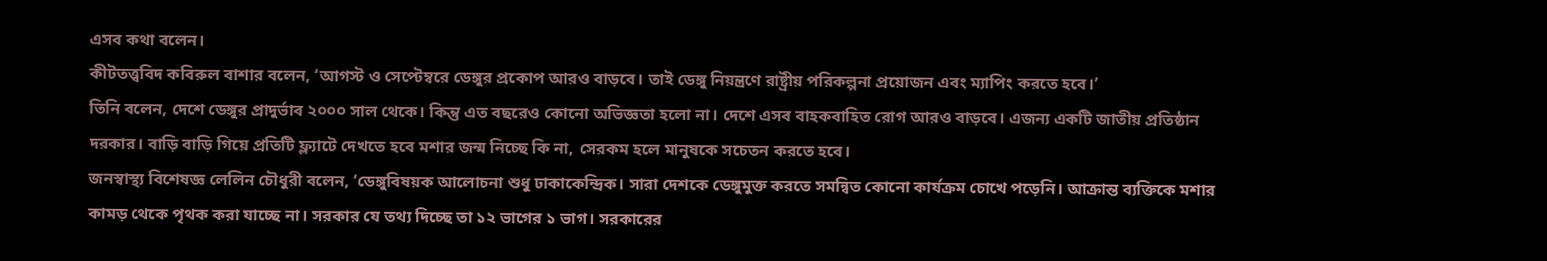এসব কথা বলেন।
কীটতত্ত্ববিদ কবিরুল বাশার বলেন, ‘আগস্ট ও সেপ্টেম্বরে ডেঙ্গুর প্রকোপ আরও বাড়বে। তাই ডেঙ্গু নিয়ন্ত্রণে রাষ্ট্রীয় পরিকল্পনা প্রয়োজন এবং ম্যাপিং করতে হবে।’
তিনি বলেন, দেশে ডেঙ্গুর প্রাদুর্ভাব ২০০০ সাল থেকে। কিন্তু এত বছরেও কোনো অভিজ্ঞতা হলো না। দেশে এসব বাহকবাহিত রোগ আরও বাড়বে। এজন্য একটি জাতীয় প্রতিষ্ঠান দরকার। বাড়ি বাড়ি গিয়ে প্রতিটি ফ্ল্যাটে দেখতে হবে মশার জন্ম নিচ্ছে কি না, সেরকম হলে মানুষকে সচেতন করতে হবে।
জনস্বাস্থ্য বিশেষজ্ঞ লেলিন চৌধুরী বলেন, ‘ডেঙ্গুবিষয়ক আলোচনা শুধু ঢাকাকেন্দ্রিক। সারা দেশকে ডেঙ্গুমুক্ত করতে সমন্বিত কোনো কার্যক্রম চোখে পড়েনি। আক্রান্ত ব্যক্তিকে মশার কামড় থেকে পৃথক করা যাচ্ছে না। সরকার যে তথ্য দিচ্ছে তা ১২ ভাগের ১ ভাগ। সরকারের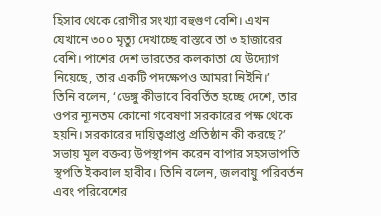হিসাব থেকে রোগীর সংখ্যা বহুগুণ বেশি। এখন যেখানে ৩০০ মৃত্যু দেখাচ্ছে বাস্তবে তা ৩ হাজারের বেশি। পাশের দেশ ভারতের কলকাতা যে উদ্যোগ নিয়েছে, তার একটি পদক্ষেপও আমরা নিইনি।’
তিনি বলেন, ‘ডেঙ্গু কীভাবে বিবর্তিত হচ্ছে দেশে, তার ওপর ন্যূনতম কোনো গবেষণা সরকারের পক্ষ থেকে হয়নি। সরকারের দায়িত্বপ্রাপ্ত প্রতিষ্ঠান কী করছে?’
সভায় মূল বক্তব্য উপস্থাপন করেন বাপার সহসভাপতি স্থপতি ইকবাল হাবীব। তিনি বলেন, জলবায়ু পরিবর্তন এবং পরিবেশের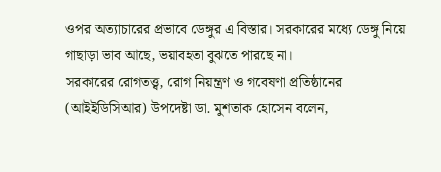ওপর অত্যাচারের প্রভাবে ডেঙ্গুর এ বিস্তার। সরকারের মধ্যে ডেঙ্গু নিয়ে গাছাড়া ভাব আছে, ভয়াবহতা বুঝতে পারছে না।
সরকারের রোগতত্ত্ব, রোগ নিয়ন্ত্রণ ও গবেষণা প্রতিষ্ঠানের (আইইডিসিআর) উপদেষ্টা ডা. মুশতাক হোসেন বলেন,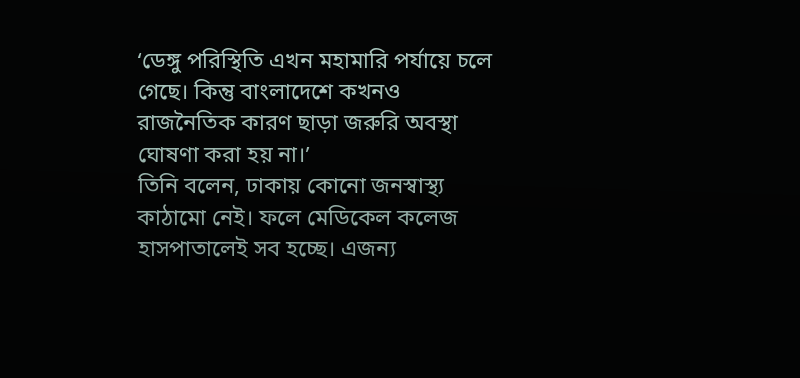‘ডেঙ্গু পরিস্থিতি এখন মহামারি পর্যায়ে চলে গেছে। কিন্তু বাংলাদেশে কখনও রাজনৈতিক কারণ ছাড়া জরুরি অবস্থা ঘোষণা করা হয় না।’
তিনি বলেন, ঢাকায় কোনো জনস্বাস্থ্য কাঠামো নেই। ফলে মেডিকেল কলেজ হাসপাতালেই সব হচ্ছে। এজন্য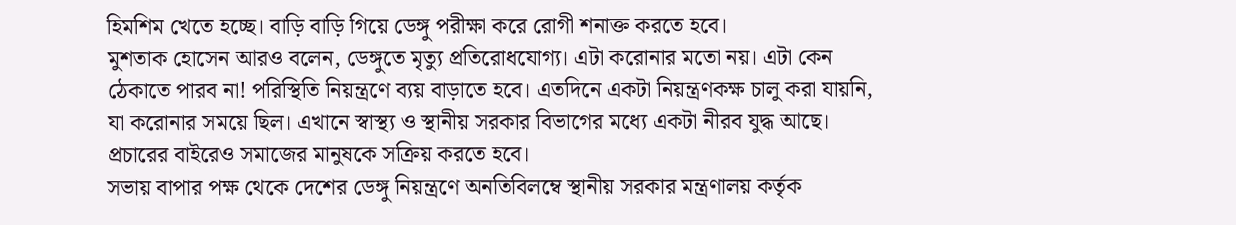হিমশিম খেতে হচ্ছে। বাড়ি বাড়ি গিয়ে ডেঙ্গু পরীক্ষা করে রোগী শনাক্ত করতে হবে।
মুশতাক হোসেন আরও বলেন, ডেঙ্গুতে মৃত্যু প্রতিরোধযোগ্য। এটা করোনার মতো নয়। এটা কেন ঠেকাতে পারব না! পরিস্থিতি নিয়ন্ত্রণে ব্যয় বাড়াতে হবে। এতদিনে একটা নিয়ন্ত্রণকক্ষ চালু করা যায়নি, যা করোনার সময়ে ছিল। এখানে স্বাস্থ্য ও স্থানীয় সরকার বিভাগের মধ্যে একটা নীরব যুদ্ধ আছে। প্রচারের বাইরেও সমাজের মানুষকে সক্রিয় করতে হবে।
সভায় বাপার পক্ষ থেকে দেশের ডেঙ্গু নিয়ন্ত্রণে অনতিবিলম্বে স্থানীয় সরকার মন্ত্রণালয় কর্তৃক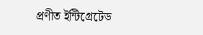প্রণীত ইন্টিগ্রেটেড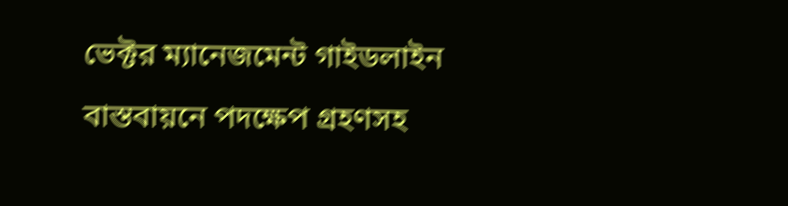ভেক্টর ম্যানেজমেন্ট গাইডলাইন বাস্তবায়নে পদক্ষেপ গ্রহণসহ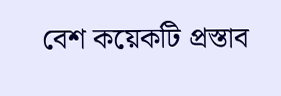বেশ কয়েকটি প্রস্তাব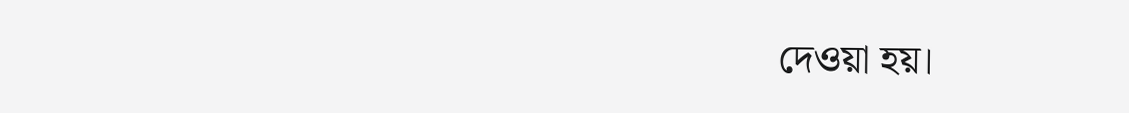দেওয়া হয়।